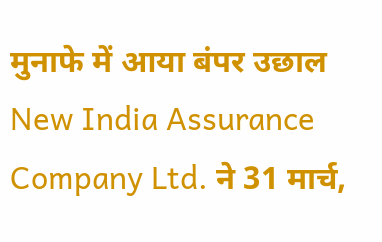मुनाफे में आया बंपर उछाल
New India Assurance Company Ltd. ने 31 मार्च,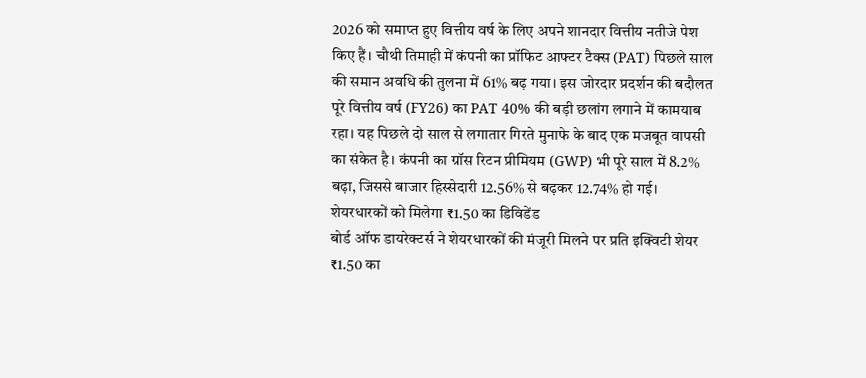2026 को समाप्त हुए वित्तीय वर्ष के लिए अपने शानदार वित्तीय नतीजे पेश किए हैं। चौथी तिमाही में कंपनी का प्रॉफिट आफ्टर टैक्स (PAT) पिछले साल की समान अवधि की तुलना में 61% बढ़ गया। इस जोरदार प्रदर्शन की बदौलत पूरे वित्तीय वर्ष (FY26) का PAT 40% की बड़ी छलांग लगाने में कामयाब रहा। यह पिछले दो साल से लगातार गिरते मुनाफे के बाद एक मजबूत वापसी का संकेत है। कंपनी का ग्रॉस रिटन प्रीमियम (GWP) भी पूरे साल में 8.2% बढ़ा, जिससे बाजार हिस्सेदारी 12.56% से बढ़कर 12.74% हो गई।
शेयरधारकों को मिलेगा ₹1.50 का डिविडेंड
बोर्ड ऑफ डायरेक्टर्स ने शेयरधारकों की मंजूरी मिलने पर प्रति इक्विटी शेयर ₹1.50 का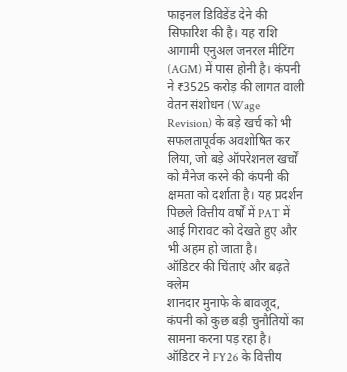फाइनल डिविडेंड देने की सिफारिश की है। यह राशि आगामी एनुअल जनरल मीटिंग (AGM) में पास होनी है। कंपनी ने ₹3525 करोड़ की लागत वाली वेतन संशोधन (Wage Revision) के बड़े खर्च को भी सफलतापूर्वक अवशोषित कर लिया, जो बड़े ऑपरेशनल खर्चों को मैनेज करने की कंपनी की क्षमता को दर्शाता है। यह प्रदर्शन पिछले वित्तीय वर्षों में PAT में आई गिरावट को देखते हुए और भी अहम हो जाता है।
ऑडिटर की चिंताएं और बढ़ते क्लेम
शानदार मुनाफे के बावजूद, कंपनी को कुछ बड़ी चुनौतियों का सामना करना पड़ रहा है। ऑडिटर ने FY26 के वित्तीय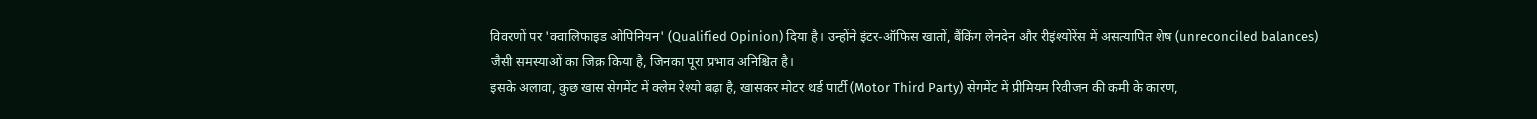विवरणों पर 'क्वालिफाइड ओपिनियन' (Qualified Opinion) दिया है। उन्होंने इंटर-ऑफिस खातों, बैंकिंग लेनदेन और रीइंश्योरेंस में असत्यापित शेष (unreconciled balances) जैसी समस्याओं का जिक्र किया है, जिनका पूरा प्रभाव अनिश्चित है।
इसके अलावा, कुछ खास सेगमेंट में क्लेम रेश्यो बढ़ा है, खासकर मोटर थर्ड पार्टी (Motor Third Party) सेगमेंट में प्रीमियम रिवीजन की कमी के कारण,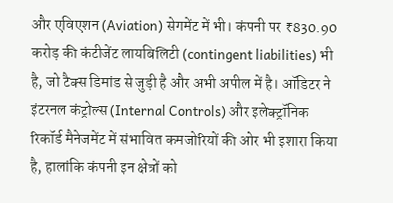और एविएशन (Aviation) सेगमेंट में भी। कंपनी पर ₹830.90 करोड़ की कंटीजेंट लायबिलिटी (contingent liabilities) भी है, जो टैक्स डिमांड से जुड़ी है और अभी अपील में है। ऑडिटर ने इंटरनल कंट्रोल्स (Internal Controls) और इलेक्ट्रॉनिक रिकॉर्ड मैनेजमेंट में संभावित कमजोरियों की ओर भी इशारा किया है, हालांकि कंपनी इन क्षेत्रों को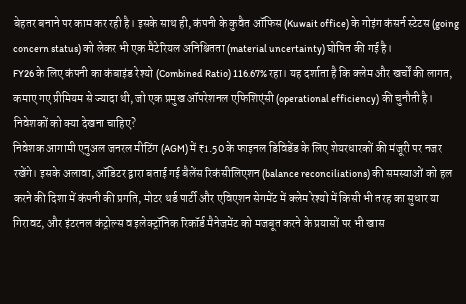बेहतर बनाने पर काम कर रही है। इसके साथ ही, कंपनी के कुवैत ऑफिस (Kuwait office) के गोइंग कंसर्न स्टेटस (going concern status) को लेकर भी एक मैटेरियल अनिश्चितता (material uncertainty) घोषित की गई है।
FY26 के लिए कंपनी का कंबाइंड रेश्यो (Combined Ratio) 116.67% रहा। यह दर्शाता है कि क्लेम और खर्चों की लागत, कमाए गए प्रीमियम से ज्यादा थी, जो एक प्रमुख ऑपरेशनल एफिशिएंसी (operational efficiency) की चुनौती है।
निवेशकों को क्या देखना चाहिए?
निवेशक आगामी एनुअल जनरल मीटिंग (AGM) में ₹1.50 के फाइनल डिविडेंड के लिए शेयरधारकों की मंजूरी पर नजर रखेंगे। इसके अलावा, ऑडिटर द्वारा बताई गई बैलेंस रिकंसीलिएशन (balance reconciliations) की समस्याओं को हल करने की दिशा में कंपनी की प्रगति, मोटर थर्ड पार्टी और एविएशन सेगमेंट में क्लेम रेश्यो में किसी भी तरह का सुधार या गिरावट, और इंटरनल कंट्रोल्स व इलेक्ट्रॉनिक रिकॉर्ड मैनेजमेंट को मजबूत करने के प्रयासों पर भी खास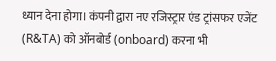ध्यान देना होगा। कंपनी द्वारा नए रजिस्ट्रार एंड ट्रांसफर एजेंट (R&TA) को ऑनबोर्ड (onboard) करना भी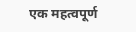एक महत्वपूर्ण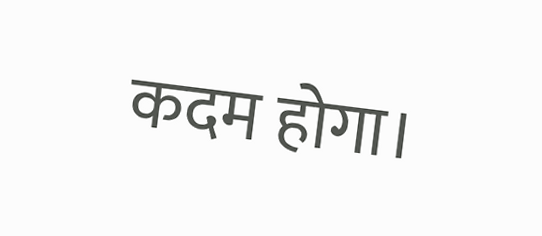कदम होगा।